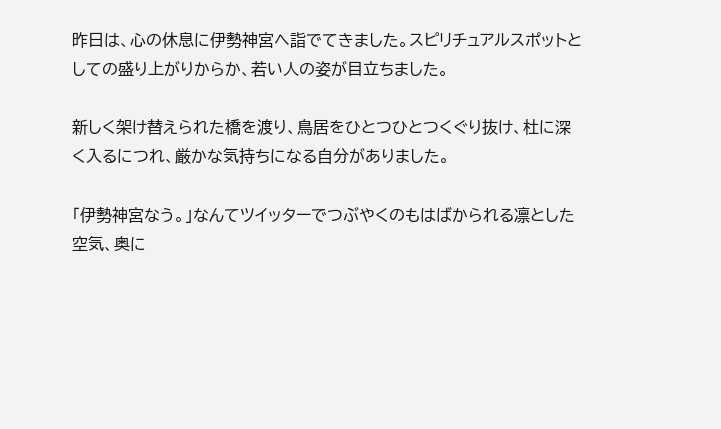昨日は、心の休息に伊勢神宮へ詣でてきました。スピリチュアルスポットとしての盛り上がりからか、若い人の姿が目立ちました。

新しく架け替えられた橋を渡り、鳥居をひとつひとつくぐり抜け、杜に深く入るにつれ、厳かな気持ちになる自分がありました。

「伊勢神宮なう。」なんてツイッターでつぶやくのもはばかられる凛とした空気、奥に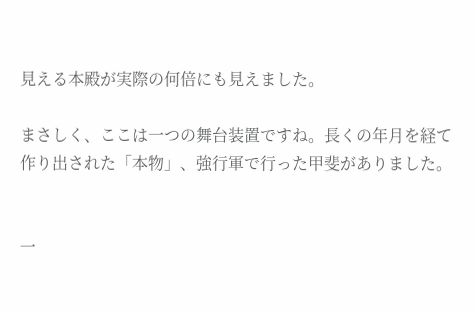見える本殿が実際の何倍にも見えました。

まさしく、ここは一つの舞台装置ですね。長くの年月を経て作り出された「本物」、強行軍で行った甲斐がありました。


一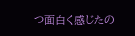つ面白く感じたの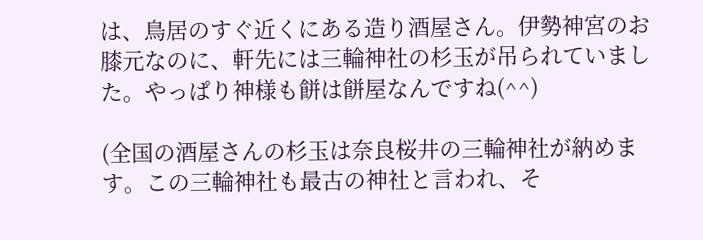は、鳥居のすぐ近くにある造り酒屋さん。伊勢神宮のお膝元なのに、軒先には三輪神社の杉玉が吊られていました。やっぱり神様も餅は餅屋なんですね(^^)

(全国の酒屋さんの杉玉は奈良桜井の三輪神社が納めます。この三輪神社も最古の神社と言われ、そ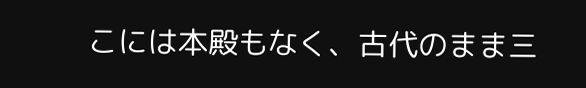こには本殿もなく、古代のまま三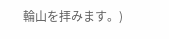輪山を拝みます。)